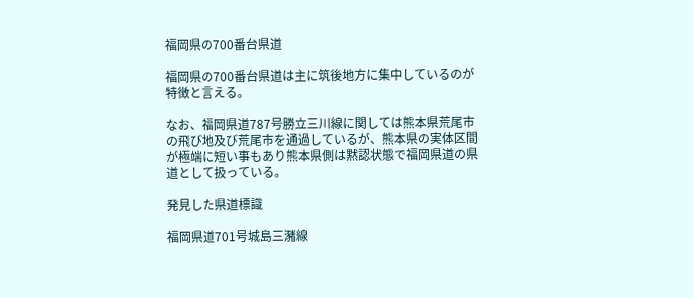福岡県の700番台県道

福岡県の700番台県道は主に筑後地方に集中しているのが特徴と言える。

なお、福岡県道787号勝立三川線に関しては熊本県荒尾市の飛び地及び荒尾市を通過しているが、熊本県の実体区間が極端に短い事もあり熊本県側は黙認状態で福岡県道の県道として扱っている。

発見した県道標識

福岡県道701号城島三瀦線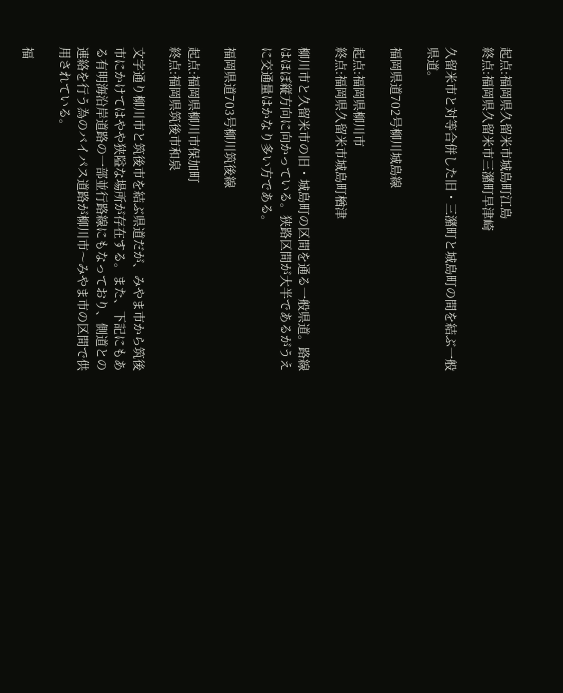起点:福岡県久留米市城島町江島
終点:福岡県久留米市三潴町早津崎

久留米市と対等合併した旧・三潴町と城島町の間を結ぶ一般県道。

福岡県道702号柳川城島線

起点:福岡県柳川市
終点:福岡県久留米市城島町楢津

柳川市と久留米市の旧・城島町の区間を通る一般県道。路線はほぼ縦方向に向かっている。狭路区間が大半であるがうえに交通量はかなり多い方である。

福岡県道703号柳川筑後線

起点:福岡県柳川市保加町
終点:福岡県筑後市和泉

文字通り柳川市と筑後市を結ぶ県道だが、みやま市から筑後市にかけてはやや狭隘な場所が存在する。また、下記にもある有明海沿岸道路の一部並行路線にもなっており、側道との連絡を行う為のバイパス道路が柳川市〜みやま市の区間で供用されている。

福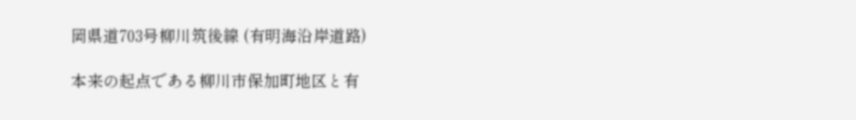岡県道703号柳川筑後線 (有明海沿岸道路)

本来の起点である柳川市保加町地区と有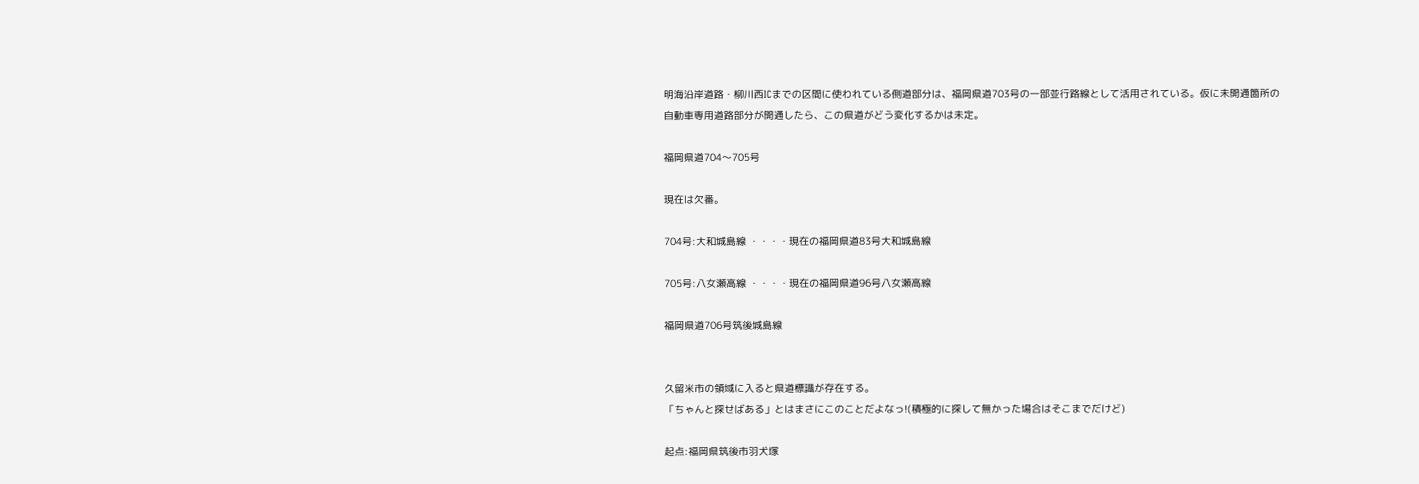明海沿岸道路・柳川西ICまでの区間に使われている側道部分は、福岡県道703号の一部並行路線として活用されている。仮に未開通箇所の自動車専用道路部分が開通したら、この県道がどう変化するかは未定。

福岡県道704〜705号

現在は欠番。

704号:大和城島線 ・・・・現在の福岡県道83号大和城島線

705号:八女瀬高線 ・・・・現在の福岡県道96号八女瀬高線

福岡県道706号筑後城島線


久留米市の領域に入ると県道標識が存在する。
「ちゃんと探せばある」とはまさにこのことだよなっ!(積極的に探して無かった場合はそこまでだけど)

起点:福岡県筑後市羽犬塚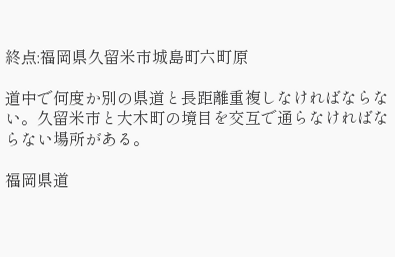終点:福岡県久留米市城島町六町原

道中で何度か別の県道と長距離重複しなければならない。久留米市と大木町の境目を交互で通らなければならない場所がある。

福岡県道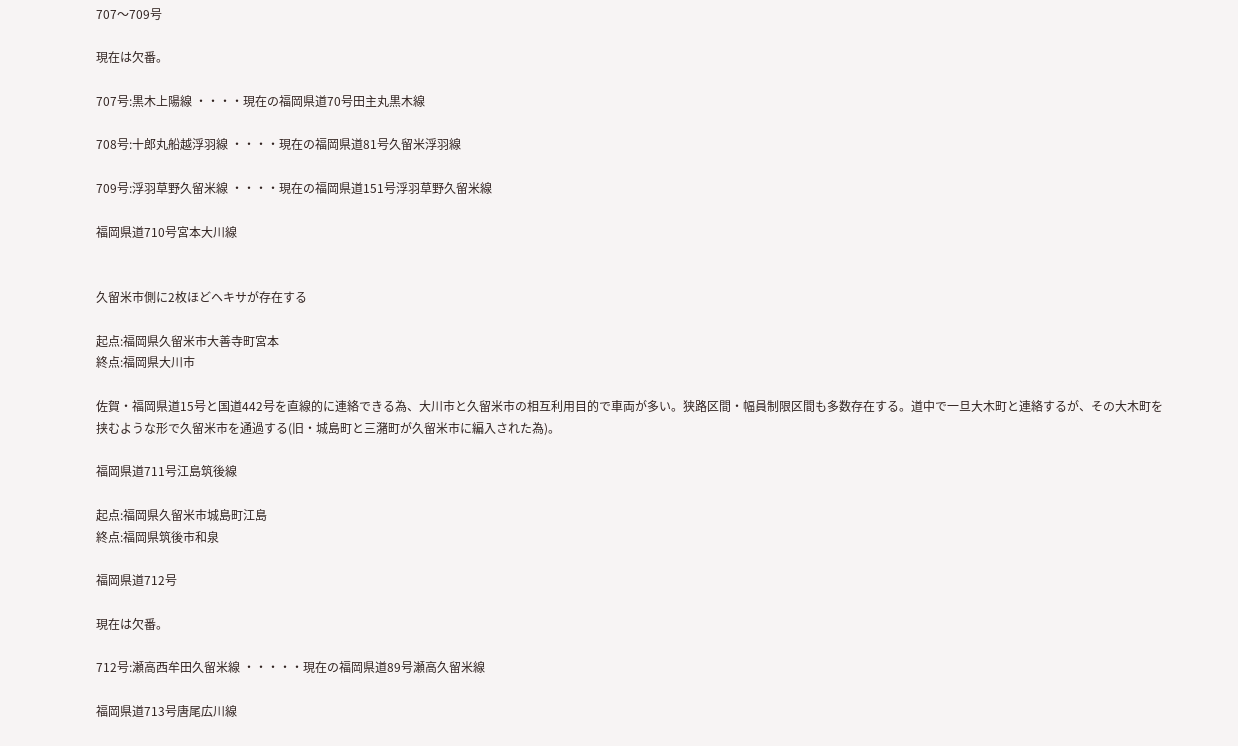707〜709号

現在は欠番。

707号:黒木上陽線 ・・・・現在の福岡県道70号田主丸黒木線

708号:十郎丸船越浮羽線 ・・・・現在の福岡県道81号久留米浮羽線

709号:浮羽草野久留米線 ・・・・現在の福岡県道151号浮羽草野久留米線

福岡県道710号宮本大川線


久留米市側に2枚ほどヘキサが存在する

起点:福岡県久留米市大善寺町宮本
終点:福岡県大川市

佐賀・福岡県道15号と国道442号を直線的に連絡できる為、大川市と久留米市の相互利用目的で車両が多い。狭路区間・幅員制限区間も多数存在する。道中で一旦大木町と連絡するが、その大木町を挟むような形で久留米市を通過する(旧・城島町と三潴町が久留米市に編入された為)。

福岡県道711号江島筑後線

起点:福岡県久留米市城島町江島
終点:福岡県筑後市和泉

福岡県道712号

現在は欠番。

712号:瀬高西牟田久留米線 ・・・・・現在の福岡県道89号瀬高久留米線

福岡県道713号唐尾広川線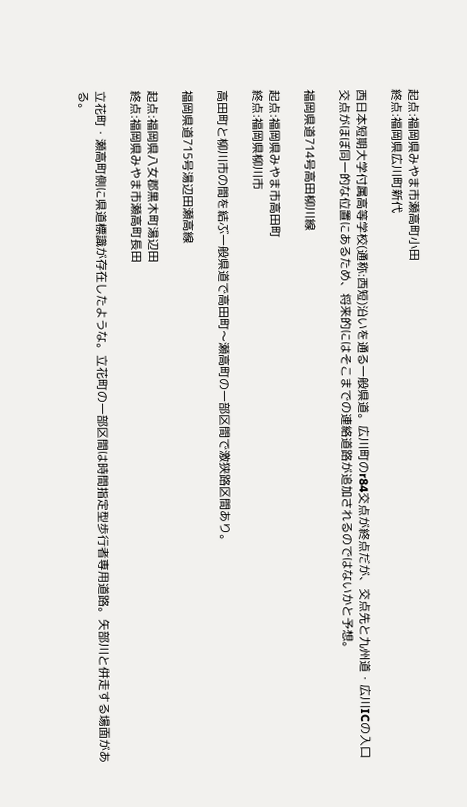起点:福岡県みやま市瀬高町小田
終点:福岡県広川町新代

西日本短期大学付属高等学校(通称:西短)沿いを通る一般県道。広川町のr84交点が終点だが、交点先と九州道・広川ICの入口交点がほぼ同一的な位置にあるため、将来的にはそこまでの連絡道路が追加されるのではないかと予想。

福岡県道714号高田柳川線

起点:福岡県みやま市高田町
終点:福岡県柳川市

高田町と柳川市の間を結ぶ一般県道で高田町〜瀬高町の一部区間で激狭路区間あり。

福岡県道715号湯辺田瀬高線

起点:福岡県八女郡黒木町湯辺田
終点:福岡県みやま市瀬高町長田

立花町・瀬高町側に県道標識が存在したような。立花町の一部区間は時間指定型歩行者専用道路。矢部川と併走する場面がある。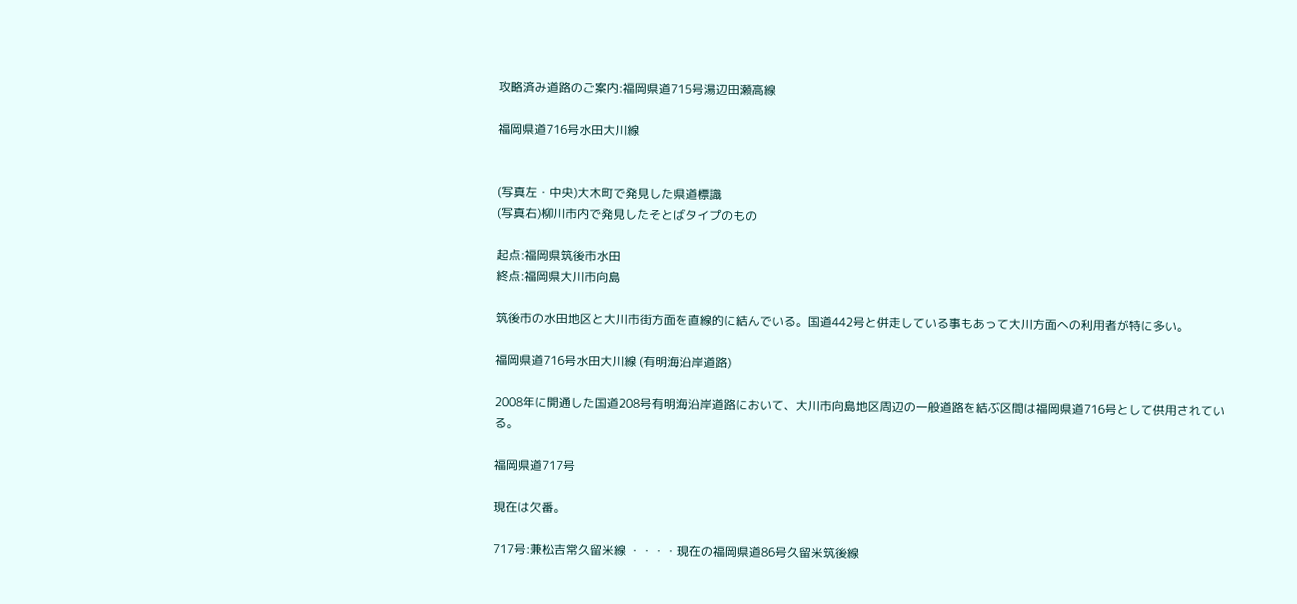攻略済み道路のご案内:福岡県道715号湯辺田瀬高線

福岡県道716号水田大川線


(写真左・中央)大木町で発見した県道標識
(写真右)柳川市内で発見したそとばタイプのもの

起点:福岡県筑後市水田
終点:福岡県大川市向島

筑後市の水田地区と大川市街方面を直線的に結んでいる。国道442号と併走している事もあって大川方面への利用者が特に多い。

福岡県道716号水田大川線 (有明海沿岸道路)

2008年に開通した国道208号有明海沿岸道路において、大川市向島地区周辺の一般道路を結ぶ区間は福岡県道716号として供用されている。

福岡県道717号

現在は欠番。

717号:兼松吉常久留米線 ・・・・現在の福岡県道86号久留米筑後線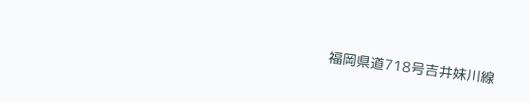福岡県道718号吉井妹川線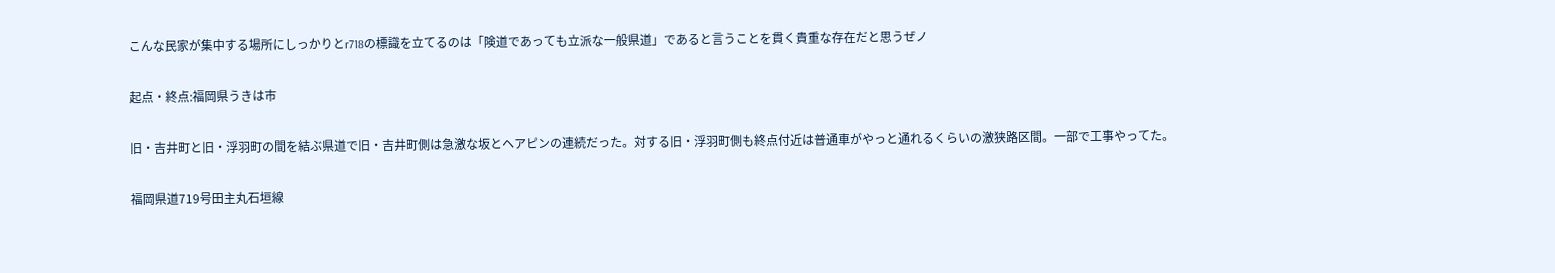こんな民家が集中する場所にしっかりとr718の標識を立てるのは「険道であっても立派な一般県道」であると言うことを貫く貴重な存在だと思うぜノ

起点・終点:福岡県うきは市

旧・吉井町と旧・浮羽町の間を結ぶ県道で旧・吉井町側は急激な坂とヘアピンの連続だった。対する旧・浮羽町側も終点付近は普通車がやっと通れるくらいの激狭路区間。一部で工事やってた。

福岡県道719号田主丸石垣線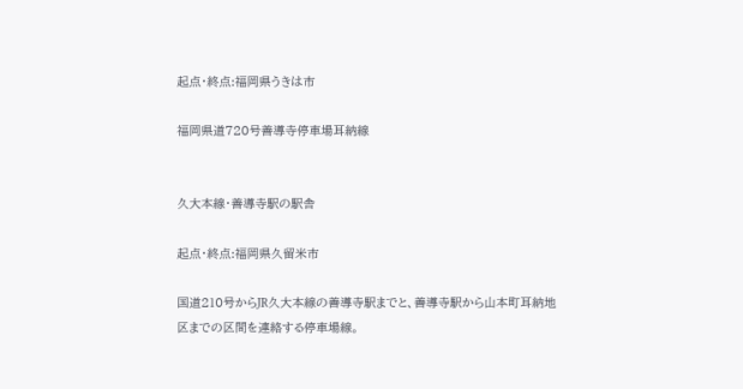起点・終点:福岡県うきは市

福岡県道720号善導寺停車場耳納線


久大本線・善導寺駅の駅舎

起点・終点:福岡県久留米市

国道210号からJR久大本線の善導寺駅までと、善導寺駅から山本町耳納地区までの区間を連絡する停車場線。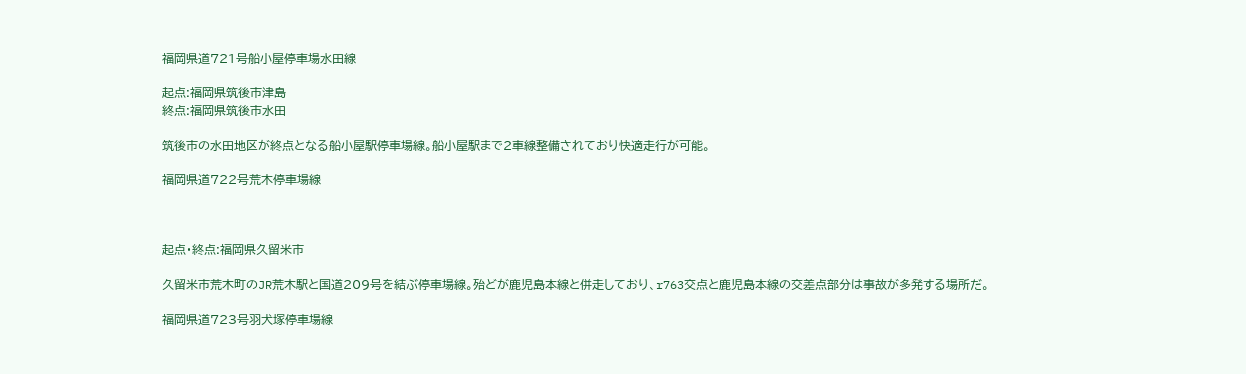福岡県道721号船小屋停車場水田線

起点:福岡県筑後市津島
終点:福岡県筑後市水田

筑後市の水田地区が終点となる船小屋駅停車場線。船小屋駅まで2車線整備されており快適走行が可能。

福岡県道722号荒木停車場線



起点・終点:福岡県久留米市

久留米市荒木町のJR荒木駅と国道209号を結ぶ停車場線。殆どが鹿児島本線と併走しており、r763交点と鹿児島本線の交差点部分は事故が多発する場所だ。

福岡県道723号羽犬塚停車場線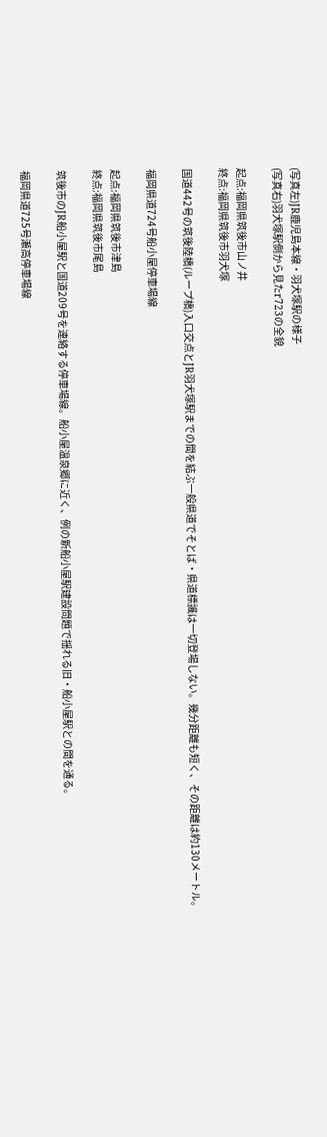(写真左)JR鹿児島本線・羽犬塚駅の様子
(写真右)羽犬塚駅側から見たr723の全貌

起点:福岡県筑後市山ノ井
終点:福岡県筑後市羽犬塚

国道442号の筑後陸橋(ループ橋)入口交点とJR羽犬塚駅までの間を結ぶ一般県道でそとば・県道標識は一切登場しない。幾分距離も短く、その距離は約130メートル。

福岡県道724号船小屋停車場線

起点:福岡県筑後市津島
終点:福岡県筑後市尾島

筑後市のJR船小屋駅と国道209号を連絡する停車場線。船小屋温泉郷に近く、例の新船小屋駅建設問題で揺れる旧・船小屋駅との間を通る。

福岡県道725号瀬高停車場線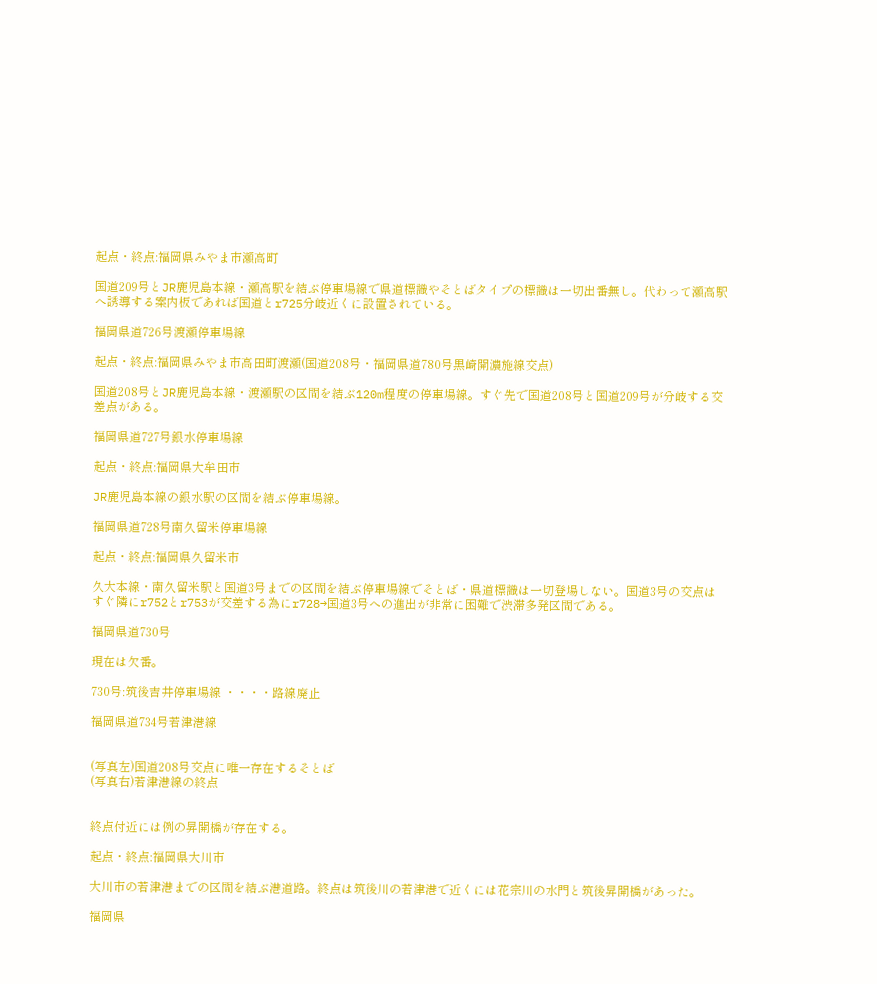起点・終点:福岡県みやま市瀬高町

国道209号とJR鹿児島本線・瀬高駅を結ぶ停車場線で県道標識やそとばタイプの標識は一切出番無し。代わって瀬高駅へ誘導する案内板であれば国道とr725分岐近くに設置されている。

福岡県道726号渡瀬停車場線

起点・終点:福岡県みやま市高田町渡瀬(国道208号・福岡県道780号黒崎開濃施線交点)

国道208号とJR鹿児島本線・渡瀬駅の区間を結ぶ120m程度の停車場線。すぐ先で国道208号と国道209号が分岐する交差点がある。

福岡県道727号銀水停車場線

起点・終点:福岡県大牟田市

JR鹿児島本線の銀水駅の区間を結ぶ停車場線。

福岡県道728号南久留米停車場線

起点・終点:福岡県久留米市

久大本線・南久留米駅と国道3号までの区間を結ぶ停車場線でそとば・県道標識は一切登場しない。国道3号の交点はすぐ隣にr752とr753が交差する為にr728→国道3号への進出が非常に困難で渋滞多発区間である。

福岡県道730号

現在は欠番。

730号:筑後吉井停車場線 ・・・・路線廃止

福岡県道734号若津港線


(写真左)国道208号交点に唯一存在するそとば
(写真右)若津港線の終点


終点付近には例の昇開橋が存在する。

起点・終点:福岡県大川市

大川市の若津港までの区間を結ぶ港道路。終点は筑後川の若津港で近くには花宗川の水門と筑後昇開橋があった。

福岡県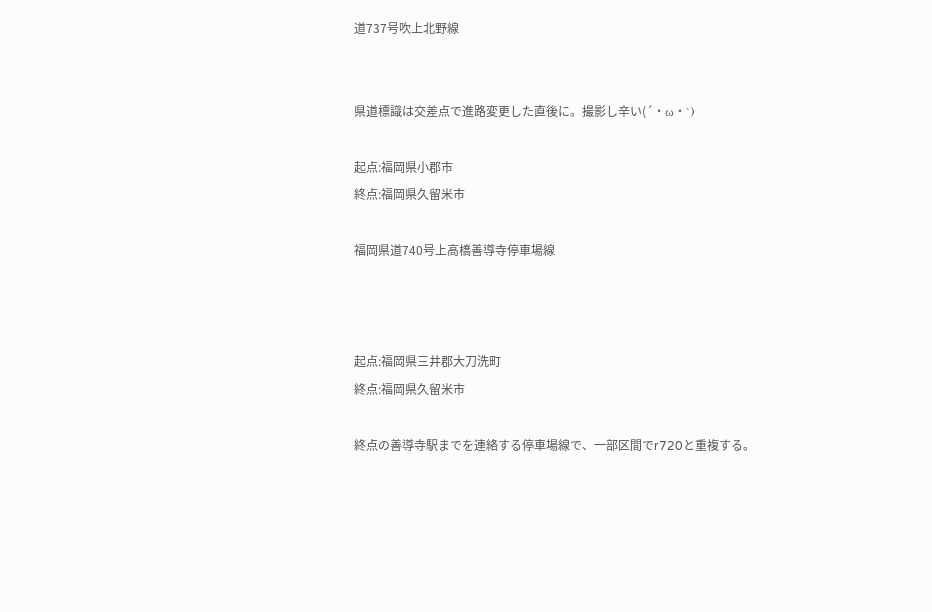道737号吹上北野線


県道標識は交差点で進路変更した直後に。撮影し辛い(´・ω・`)

起点:福岡県小郡市
終点:福岡県久留米市

福岡県道740号上高橋善導寺停車場線



起点:福岡県三井郡大刀洗町
終点:福岡県久留米市

終点の善導寺駅までを連絡する停車場線で、一部区間でr720と重複する。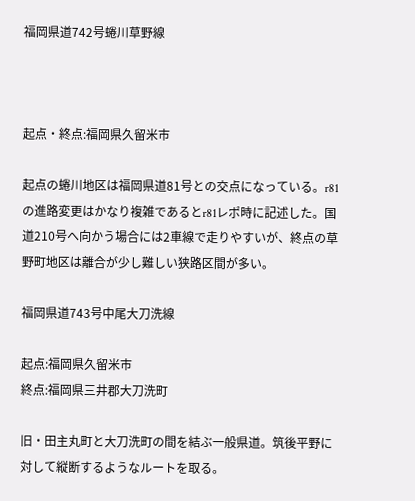福岡県道742号蜷川草野線



起点・終点:福岡県久留米市

起点の蜷川地区は福岡県道81号との交点になっている。r81の進路変更はかなり複雑であるとr81レポ時に記述した。国道210号へ向かう場合には2車線で走りやすいが、終点の草野町地区は離合が少し難しい狭路区間が多い。

福岡県道743号中尾大刀洗線

起点:福岡県久留米市
終点:福岡県三井郡大刀洗町

旧・田主丸町と大刀洗町の間を結ぶ一般県道。筑後平野に対して縦断するようなルートを取る。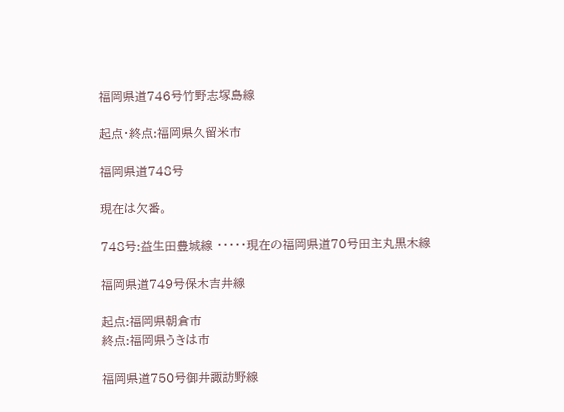福岡県道746号竹野志塚島線

起点・終点:福岡県久留米市

福岡県道748号

現在は欠番。

748号:益生田豊城線 ・・・・・現在の福岡県道70号田主丸黒木線

福岡県道749号保木吉井線

起点:福岡県朝倉市
終点:福岡県うきは市

福岡県道750号御井諏訪野線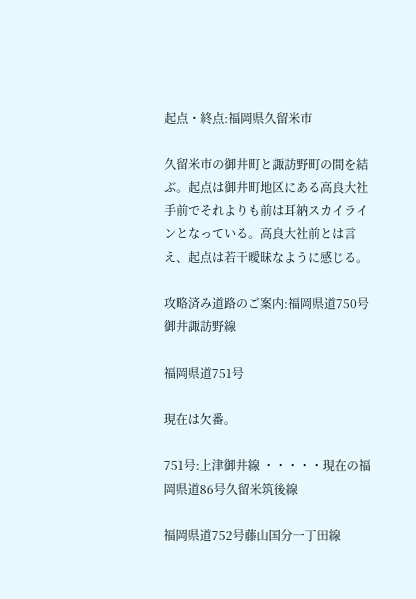起点・終点:福岡県久留米市

久留米市の御井町と諏訪野町の間を結ぶ。起点は御井町地区にある高良大社手前でそれよりも前は耳納スカイラインとなっている。高良大社前とは言え、起点は若干曖昧なように感じる。

攻略済み道路のご案内:福岡県道750号御井諏訪野線

福岡県道751号

現在は欠番。

751号:上津御井線 ・・・・・現在の福岡県道86号久留米筑後線

福岡県道752号藤山国分一丁田線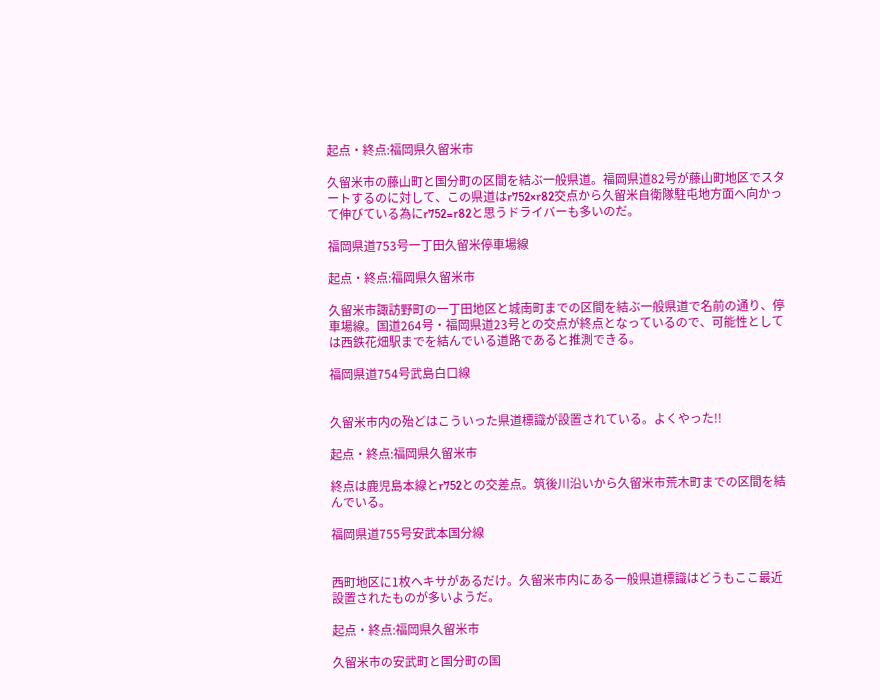起点・終点:福岡県久留米市

久留米市の藤山町と国分町の区間を結ぶ一般県道。福岡県道82号が藤山町地区でスタートするのに対して、この県道はr752×r82交点から久留米自衛隊駐屯地方面へ向かって伸びている為にr752=r82と思うドライバーも多いのだ。

福岡県道753号一丁田久留米停車場線

起点・終点:福岡県久留米市

久留米市諏訪野町の一丁田地区と城南町までの区間を結ぶ一般県道で名前の通り、停車場線。国道264号・福岡県道23号との交点が終点となっているので、可能性としては西鉄花畑駅までを結んでいる道路であると推測できる。

福岡県道754号武島白口線


久留米市内の殆どはこういった県道標識が設置されている。よくやった!!

起点・終点:福岡県久留米市

終点は鹿児島本線とr752との交差点。筑後川沿いから久留米市荒木町までの区間を結んでいる。

福岡県道755号安武本国分線


西町地区に1枚ヘキサがあるだけ。久留米市内にある一般県道標識はどうもここ最近設置されたものが多いようだ。

起点・終点:福岡県久留米市

久留米市の安武町と国分町の国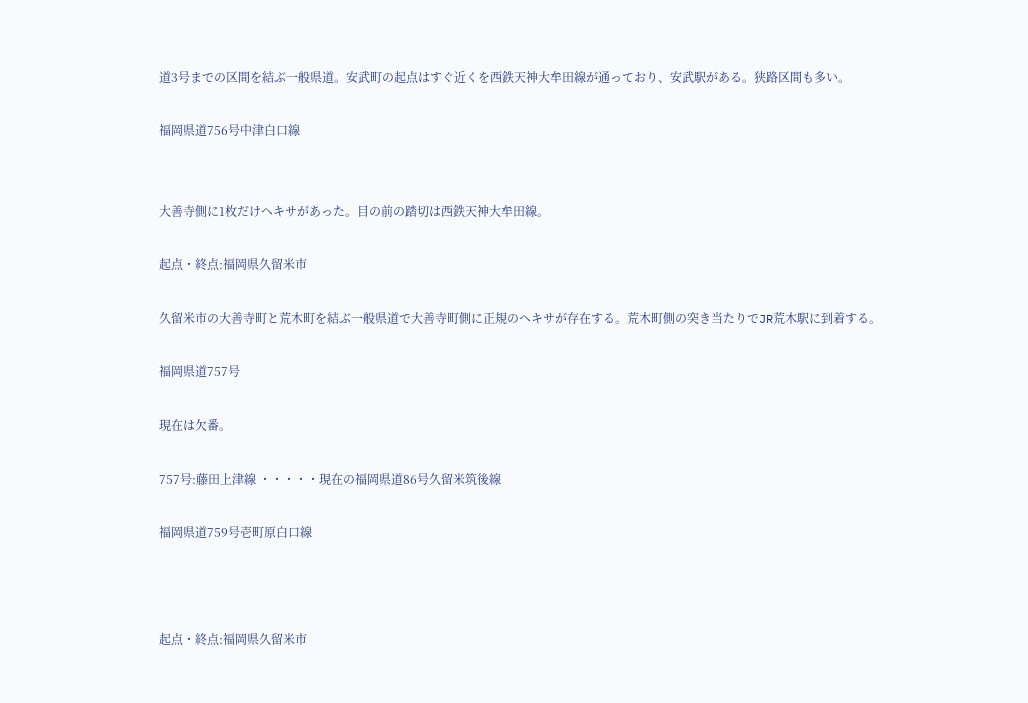道3号までの区間を結ぶ一般県道。安武町の起点はすぐ近くを西鉄天神大牟田線が通っており、安武駅がある。狭路区間も多い。

福岡県道756号中津白口線


大善寺側に1枚だけヘキサがあった。目の前の踏切は西鉄天神大牟田線。

起点・終点:福岡県久留米市

久留米市の大善寺町と荒木町を結ぶ一般県道で大善寺町側に正規のヘキサが存在する。荒木町側の突き当たりでJR荒木駅に到着する。

福岡県道757号

現在は欠番。

757号:藤田上津線 ・・・・・現在の福岡県道86号久留米筑後線

福岡県道759号壱町原白口線



起点・終点:福岡県久留米市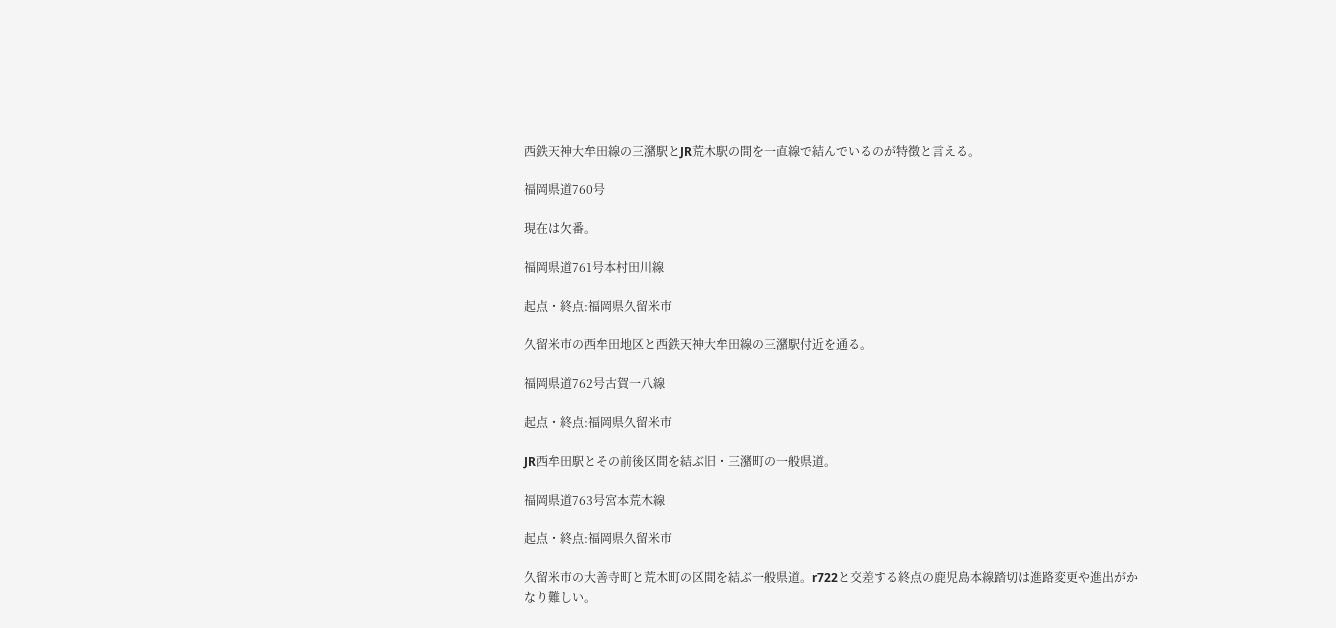西鉄天神大牟田線の三潴駅とJR荒木駅の間を一直線で結んでいるのが特徴と言える。

福岡県道760号

現在は欠番。

福岡県道761号本村田川線

起点・終点:福岡県久留米市

久留米市の西牟田地区と西鉄天神大牟田線の三潴駅付近を通る。

福岡県道762号古賀一八線

起点・終点:福岡県久留米市

JR西牟田駅とその前後区間を結ぶ旧・三潴町の一般県道。

福岡県道763号宮本荒木線

起点・終点:福岡県久留米市

久留米市の大善寺町と荒木町の区間を結ぶ一般県道。r722と交差する終点の鹿児島本線踏切は進路変更や進出がかなり難しい。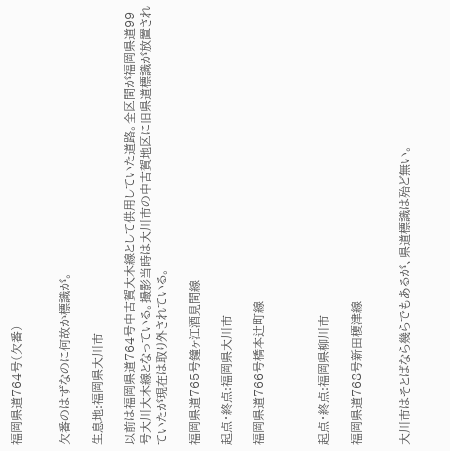福岡県道764号(欠番)


欠番のはずなのに何故か標識が。

生息地:福岡県大川市

以前は福岡県道764号中古賀大木線として供用していた道路。全区間が福岡県道99号大川大木線となっている。撮影当時は大川市の中古賀地区に旧県道標識が放置されていたが現在は取り外されている。

福岡県道765号鐘ヶ江酒見間線

起点・終点:福岡県大川市

福岡県道766号橋本辻町線



起点・終点:福岡県柳川市

福岡県道768号新田榎津線


大川市はそとばなら幾らでもあるが、県道標識は殆ど無い。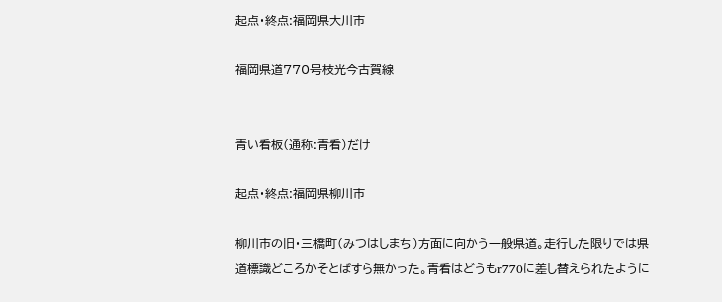起点・終点:福岡県大川市

福岡県道770号枝光今古賀線


青い看板(通称:青看)だけ

起点・終点:福岡県柳川市

柳川市の旧・三橋町(みつはしまち)方面に向かう一般県道。走行した限りでは県道標識どころかそとばすら無かった。青看はどうもr770に差し替えられたように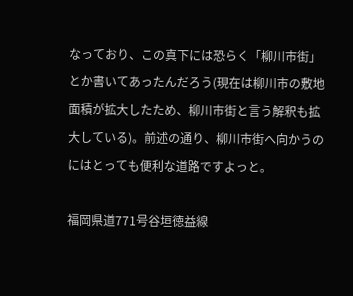なっており、この真下には恐らく「柳川市街」とか書いてあったんだろう(現在は柳川市の敷地面積が拡大したため、柳川市街と言う解釈も拡大している)。前述の通り、柳川市街へ向かうのにはとっても便利な道路ですよっと。

福岡県道771号谷垣徳益線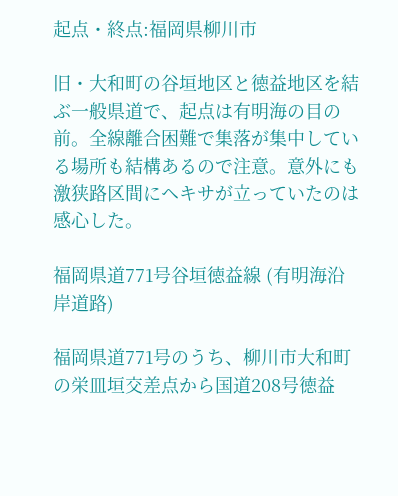起点・終点:福岡県柳川市

旧・大和町の谷垣地区と徳益地区を結ぶ一般県道で、起点は有明海の目の前。全線離合困難で集落が集中している場所も結構あるので注意。意外にも激狭路区間にヘキサが立っていたのは感心した。

福岡県道771号谷垣徳益線 (有明海沿岸道路)

福岡県道771号のうち、柳川市大和町の栄皿垣交差点から国道208号徳益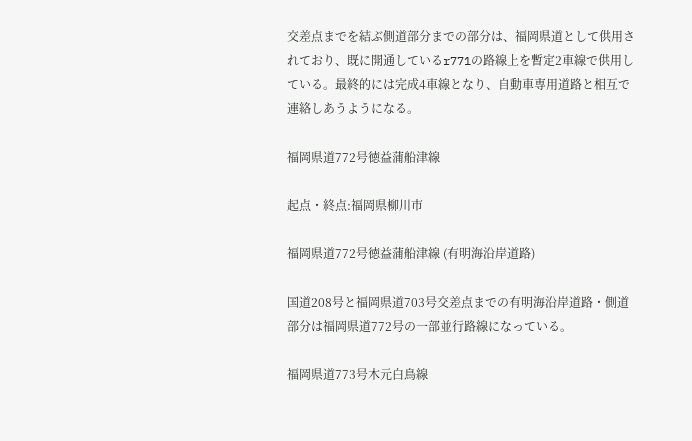交差点までを結ぶ側道部分までの部分は、福岡県道として供用されており、既に開通しているr771の路線上を暫定2車線で供用している。最終的には完成4車線となり、自動車専用道路と相互で連絡しあうようになる。

福岡県道772号徳益蒲船津線

起点・終点:福岡県柳川市

福岡県道772号徳益蒲船津線 (有明海沿岸道路)

国道208号と福岡県道703号交差点までの有明海沿岸道路・側道部分は福岡県道772号の一部並行路線になっている。

福岡県道773号木元白鳥線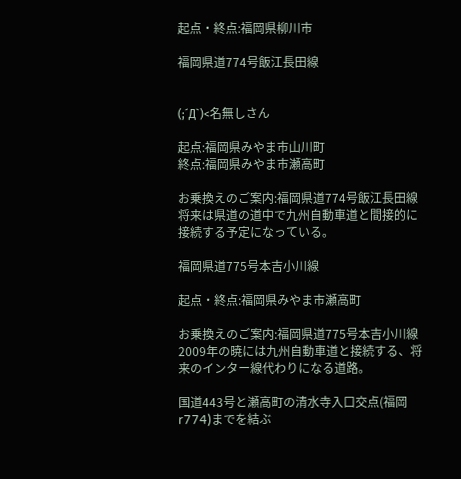起点・終点:福岡県柳川市

福岡県道774号飯江長田線


(;´Д`)<名無しさん

起点:福岡県みやま市山川町
終点:福岡県みやま市瀬高町

お乗換えのご案内:福岡県道774号飯江長田線
将来は県道の道中で九州自動車道と間接的に接続する予定になっている。

福岡県道775号本吉小川線

起点・終点:福岡県みやま市瀬高町

お乗換えのご案内:福岡県道775号本吉小川線
2009年の暁には九州自動車道と接続する、将来のインター線代わりになる道路。

国道443号と瀬高町の清水寺入口交点(福岡r774)までを結ぶ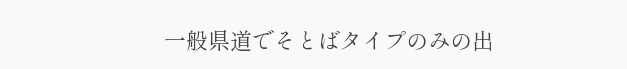一般県道でそとばタイプのみの出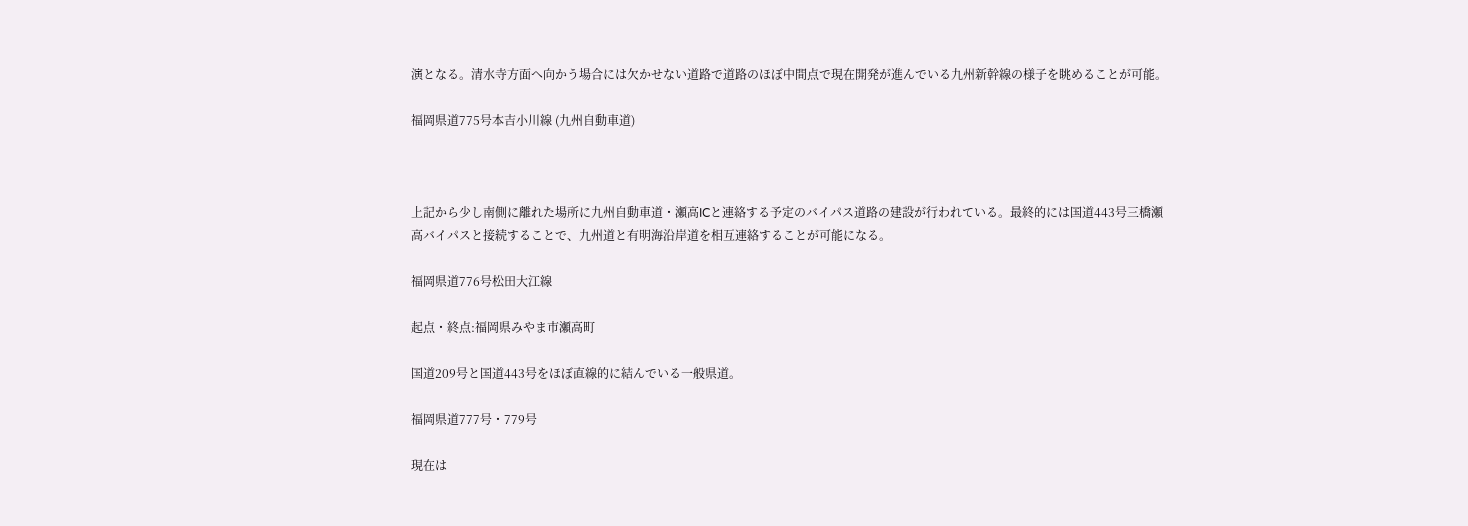演となる。清水寺方面へ向かう場合には欠かせない道路で道路のほぼ中間点で現在開発が進んでいる九州新幹線の様子を眺めることが可能。

福岡県道775号本吉小川線 (九州自動車道)



上記から少し南側に離れた場所に九州自動車道・瀬高ICと連絡する予定のバイパス道路の建設が行われている。最終的には国道443号三橋瀬高バイパスと接続することで、九州道と有明海沿岸道を相互連絡することが可能になる。

福岡県道776号松田大江線

起点・終点:福岡県みやま市瀬高町

国道209号と国道443号をほぼ直線的に結んでいる一般県道。

福岡県道777号・779号

現在は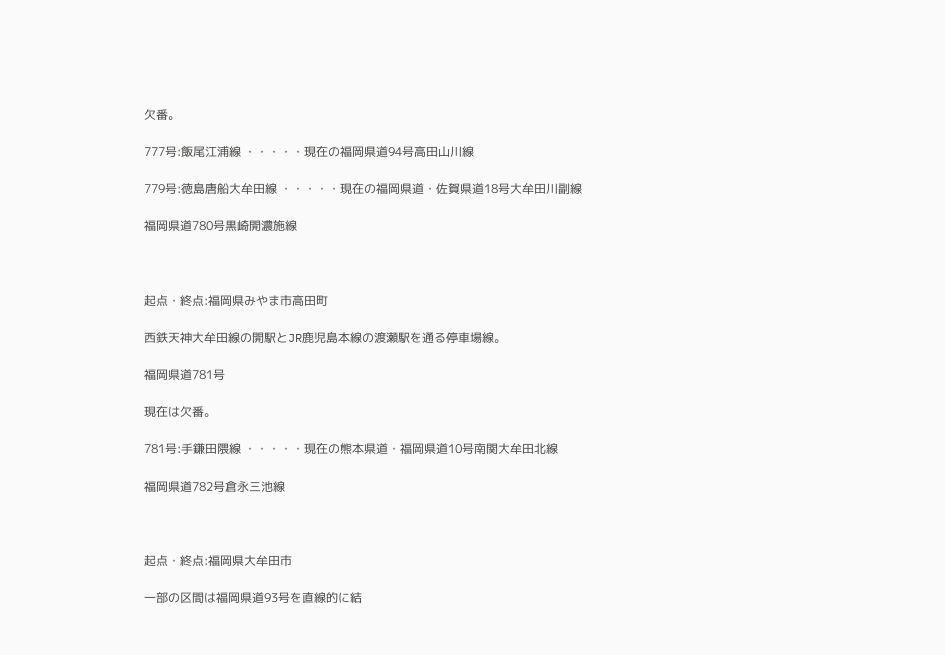欠番。

777号:飯尾江浦線 ・・・・・現在の福岡県道94号高田山川線

779号:徳島唐船大牟田線 ・・・・・現在の福岡県道・佐賀県道18号大牟田川副線

福岡県道780号黒崎開濃施線



起点・終点:福岡県みやま市高田町

西鉄天神大牟田線の開駅とJR鹿児島本線の渡瀬駅を通る停車場線。

福岡県道781号

現在は欠番。

781号:手鎌田隈線 ・・・・・現在の熊本県道・福岡県道10号南関大牟田北線

福岡県道782号倉永三池線



起点・終点:福岡県大牟田市

一部の区間は福岡県道93号を直線的に結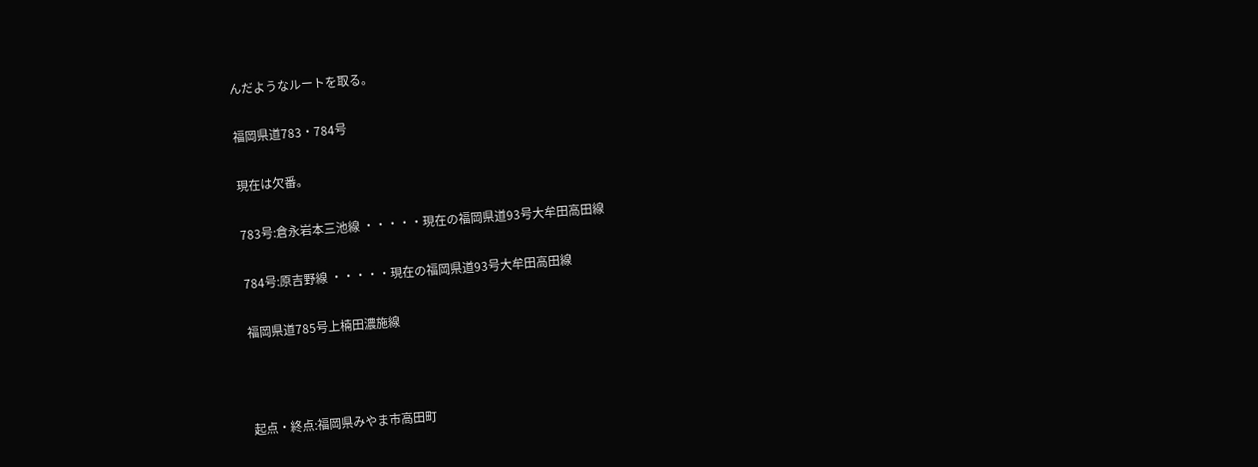んだようなルートを取る。

福岡県道783・784号

現在は欠番。

783号:倉永岩本三池線 ・・・・・現在の福岡県道93号大牟田高田線

784号:原吉野線 ・・・・・現在の福岡県道93号大牟田高田線

福岡県道785号上楠田濃施線



起点・終点:福岡県みやま市高田町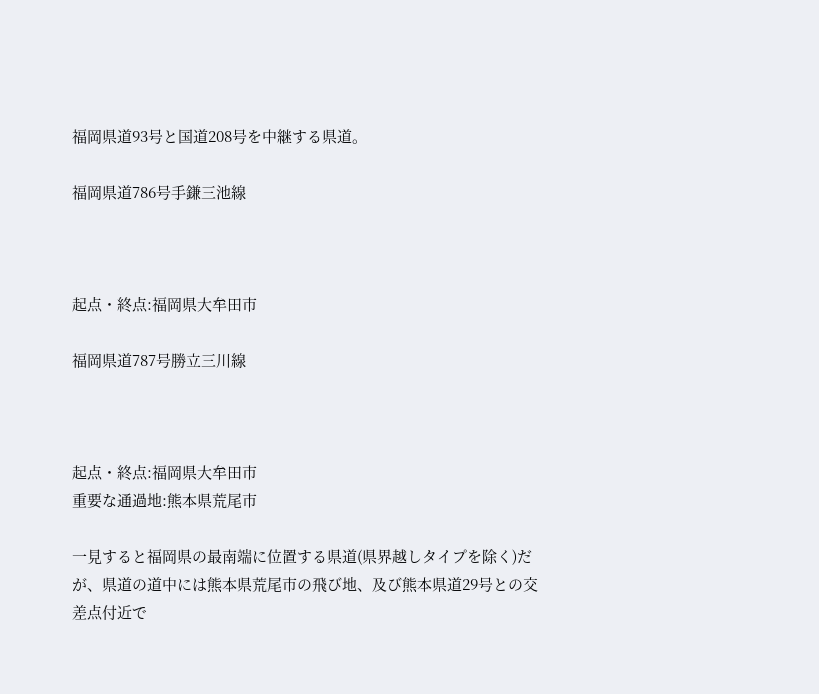福岡県道93号と国道208号を中継する県道。

福岡県道786号手鎌三池線



起点・終点:福岡県大牟田市

福岡県道787号勝立三川線



起点・終点:福岡県大牟田市
重要な通過地:熊本県荒尾市

一見すると福岡県の最南端に位置する県道(県界越しタイプを除く)だが、県道の道中には熊本県荒尾市の飛び地、及び熊本県道29号との交差点付近で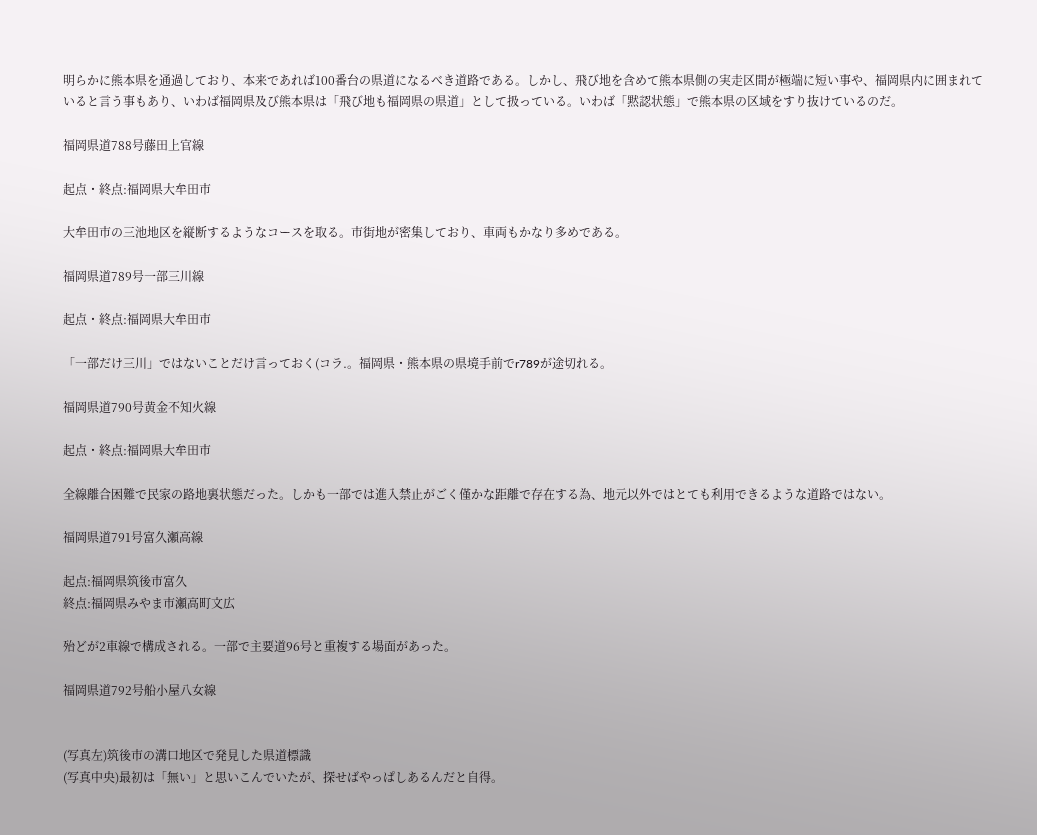明らかに熊本県を通過しており、本来であれば100番台の県道になるべき道路である。しかし、飛び地を含めて熊本県側の実走区間が極端に短い事や、福岡県内に囲まれていると言う事もあり、いわば福岡県及び熊本県は「飛び地も福岡県の県道」として扱っている。いわば「黙認状態」で熊本県の区域をすり抜けているのだ。

福岡県道788号藤田上官線

起点・終点:福岡県大牟田市

大牟田市の三池地区を縦断するようなコースを取る。市街地が密集しており、車両もかなり多めである。

福岡県道789号一部三川線

起点・終点:福岡県大牟田市

「一部だけ三川」ではないことだけ言っておく(コラ.。福岡県・熊本県の県境手前でr789が途切れる。

福岡県道790号黄金不知火線

起点・終点:福岡県大牟田市

全線離合困難で民家の路地裏状態だった。しかも一部では進入禁止がごく僅かな距離で存在する為、地元以外ではとても利用できるような道路ではない。

福岡県道791号富久瀬高線

起点:福岡県筑後市富久
終点:福岡県みやま市瀬高町文広

殆どが2車線で構成される。一部で主要道96号と重複する場面があった。

福岡県道792号船小屋八女線


(写真左)筑後市の溝口地区で発見した県道標識
(写真中央)最初は「無い」と思いこんでいたが、探せばやっぱしあるんだと自得。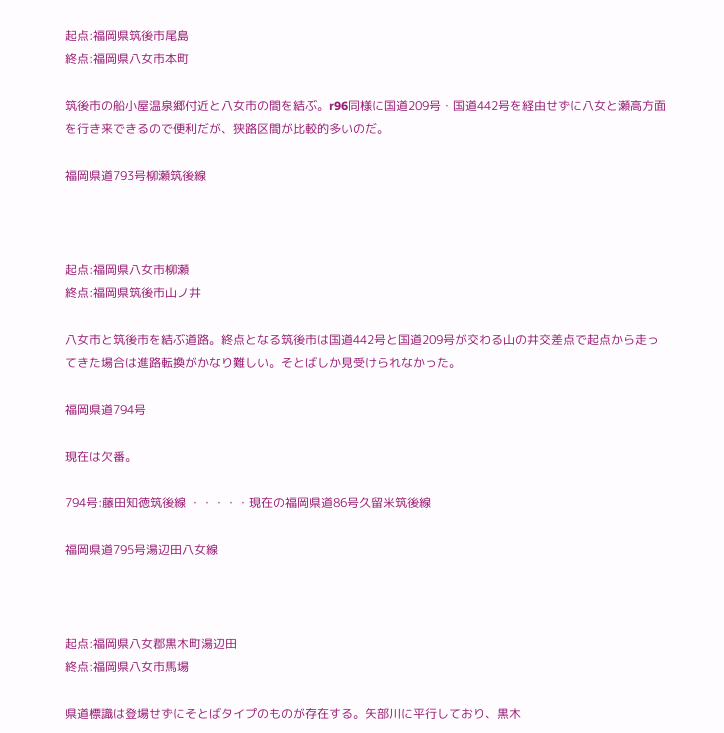起点:福岡県筑後市尾島
終点:福岡県八女市本町

筑後市の船小屋温泉郷付近と八女市の間を結ぶ。r96同様に国道209号・国道442号を経由せずに八女と瀬高方面を行き来できるので便利だが、狭路区間が比較的多いのだ。

福岡県道793号柳瀬筑後線



起点:福岡県八女市柳瀬
終点:福岡県筑後市山ノ井

八女市と筑後市を結ぶ道路。終点となる筑後市は国道442号と国道209号が交わる山の井交差点で起点から走ってきた場合は進路転換がかなり難しい。そとばしか見受けられなかった。

福岡県道794号

現在は欠番。

794号:藤田知徳筑後線 ・・・・・現在の福岡県道86号久留米筑後線

福岡県道795号湯辺田八女線



起点:福岡県八女郡黒木町湯辺田
終点:福岡県八女市馬場

県道標識は登場せずにそとばタイプのものが存在する。矢部川に平行しており、黒木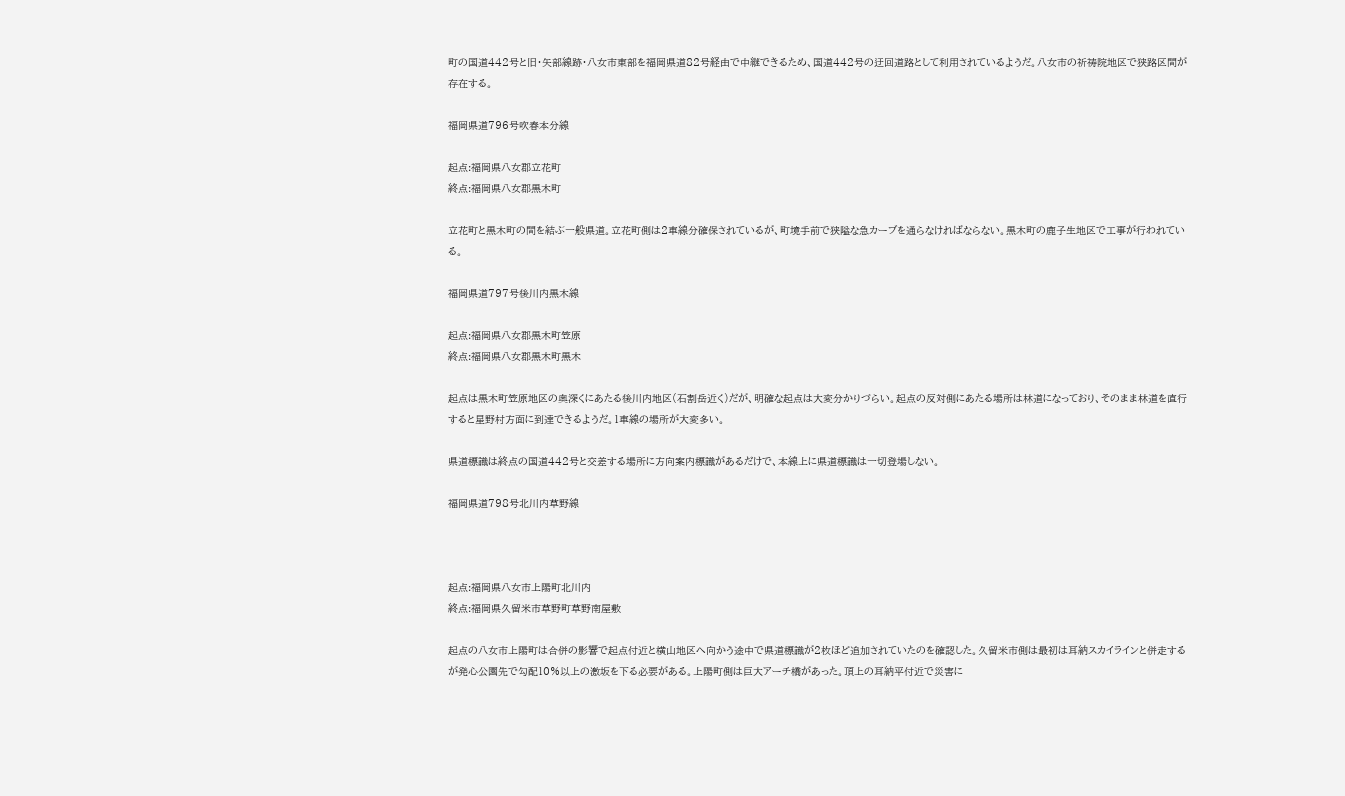町の国道442号と旧・矢部線跡・八女市東部を福岡県道82号経由で中継できるため、国道442号の迂回道路として利用されているようだ。八女市の祈祷院地区で狭路区間が存在する。

福岡県道796号吹春本分線

起点:福岡県八女郡立花町
終点:福岡県八女郡黒木町

立花町と黒木町の間を結ぶ一般県道。立花町側は2車線分確保されているが、町境手前で狭隘な急カーブを通らなければならない。黒木町の鹿子生地区で工事が行われている。

福岡県道797号後川内黒木線

起点:福岡県八女郡黒木町笠原
終点:福岡県八女郡黒木町黒木

起点は黒木町笠原地区の奥深くにあたる後川内地区(石割岳近く)だが、明確な起点は大変分かりづらい。起点の反対側にあたる場所は林道になっており、そのまま林道を直行すると星野村方面に到達できるようだ。1車線の場所が大変多い。

県道標識は終点の国道442号と交差する場所に方向案内標識があるだけで、本線上に県道標識は一切登場しない。

福岡県道798号北川内草野線



起点:福岡県八女市上陽町北川内
終点:福岡県久留米市草野町草野南屋敷

起点の八女市上陽町は合併の影響で起点付近と横山地区へ向かう途中で県道標識が2枚ほど追加されていたのを確認した。久留米市側は最初は耳納スカイラインと併走するが発心公園先で勾配10%以上の激坂を下る必要がある。上陽町側は巨大アーチ橋があった。頂上の耳納平付近で災害に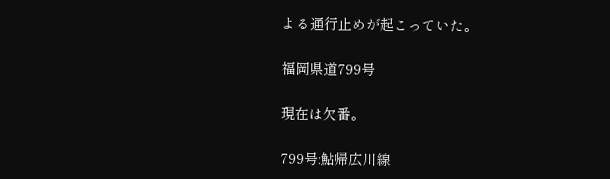よる通行止めが起こっていた。

福岡県道799号

現在は欠番。

799号:鮎帰広川線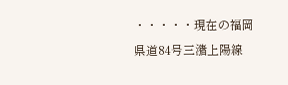・・・・・現在の福岡県道84号三潴上陽線